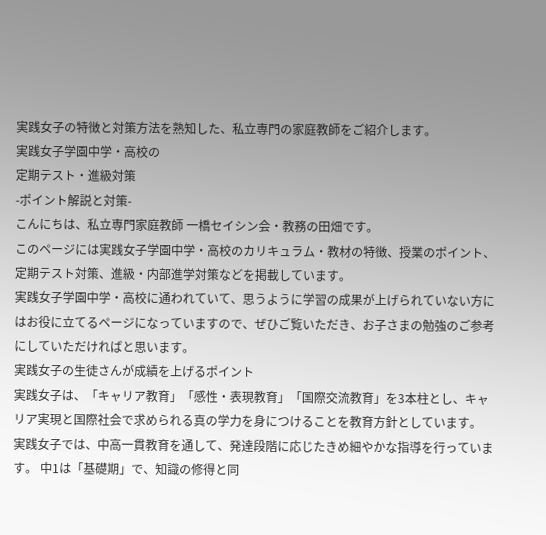実践女子の特徴と対策方法を熟知した、私立専門の家庭教師をご紹介します。
実践女子学園中学・高校の
定期テスト・進級対策
-ポイント解説と対策-
こんにちは、私立専門家庭教師 一橋セイシン会・教務の田畑です。
このページには実践女子学園中学・高校のカリキュラム・教材の特徴、授業のポイント、定期テスト対策、進級・内部進学対策などを掲載しています。
実践女子学園中学・高校に通われていて、思うように学習の成果が上げられていない方にはお役に立てるページになっていますので、ぜひご覧いただき、お子さまの勉強のご参考にしていただければと思います。
実践女子の生徒さんが成績を上げるポイント
実践女子は、「キャリア教育」「感性・表現教育」「国際交流教育」を3本柱とし、キャリア実現と国際社会で求められる真の学力を身につけることを教育方針としています。
実践女子では、中高一貫教育を通して、発達段階に応じたきめ細やかな指導を行っています。 中1は「基礎期」で、知識の修得と同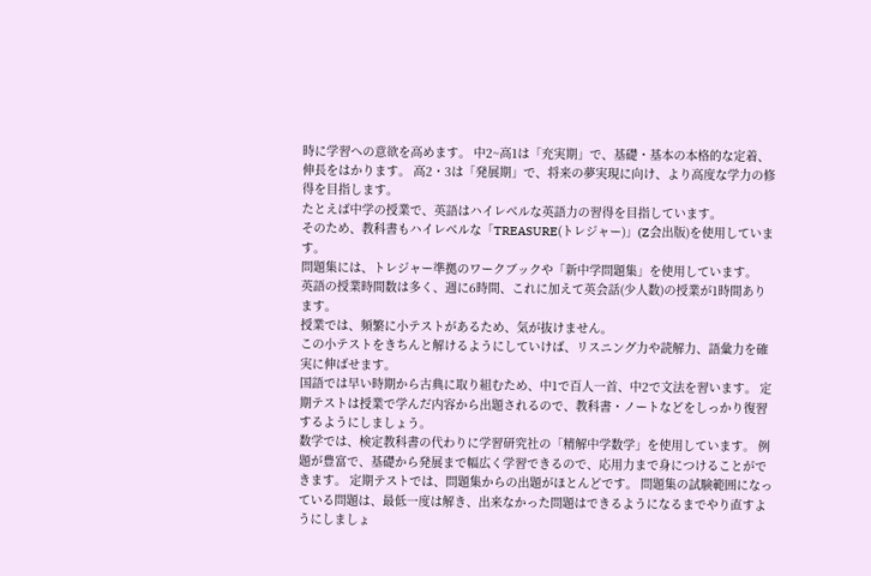時に学習への意欲を高めます。 中2~高1は「充実期」で、基礎・基本の本格的な定着、伸長をはかります。 高2・3は「発展期」で、将来の夢実現に向け、より高度な学力の修得を目指します。
たとえば中学の授業で、英語はハイレベルな英語力の習得を目指しています。
そのため、教科書もハイレベルな「TREASURE(トレジャー)」(Z会出版)を使用しています。
問題集には、トレジャー準拠のワークブックや「新中学問題集」を使用しています。
英語の授業時間数は多く、週に6時間、これに加えて英会話(少人数)の授業が1時間あります。
授業では、頻繁に小テストがあるため、気が抜けません。
この小テストをきちんと解けるようにしていけば、リスニング力や読解力、語彙力を確実に伸ばせます。
国語では早い時期から古典に取り組むため、中1で百人一首、中2で文法を習います。 定期テストは授業で学んだ内容から出題されるので、教科書・ノートなどをしっかり復習するようにしましょう。
数学では、検定教科書の代わりに学習研究社の「精解中学数学」を使用しています。 例題が豊富で、基礎から発展まで幅広く学習できるので、応用力まで身につけることができます。 定期テストでは、問題集からの出題がほとんどです。 問題集の試験範囲になっている問題は、最低一度は解き、出来なかった問題はできるようになるまでやり直すようにしましょ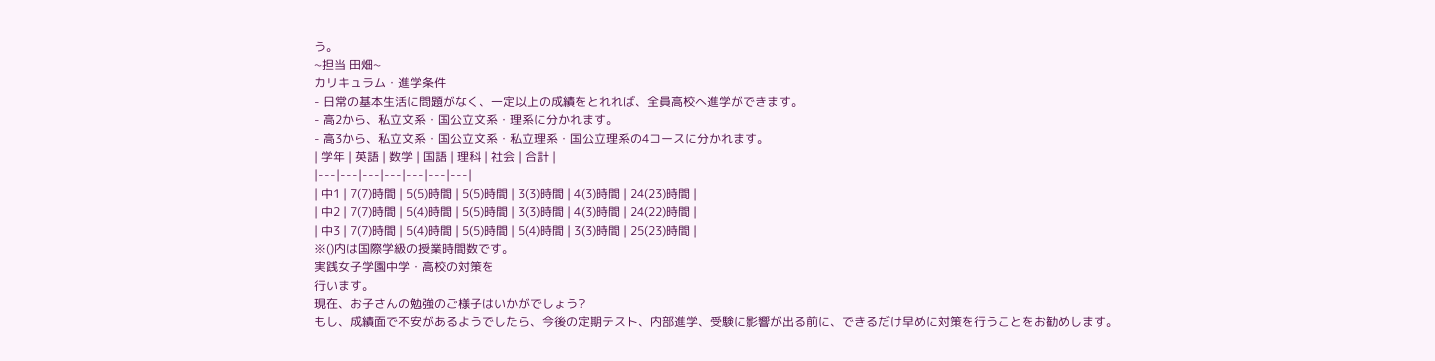う。
~担当 田畑~
カリキュラム・進学条件
- 日常の基本生活に問題がなく、一定以上の成績をとれれば、全員高校へ進学ができます。
- 高2から、私立文系・国公立文系・理系に分かれます。
- 高3から、私立文系・国公立文系・私立理系・国公立理系の4コースに分かれます。
| 学年 | 英語 | 数学 | 国語 | 理科 | 社会 | 合計 |
|---|---|---|---|---|---|---|
| 中1 | 7(7)時間 | 5(5)時間 | 5(5)時間 | 3(3)時間 | 4(3)時間 | 24(23)時間 |
| 中2 | 7(7)時間 | 5(4)時間 | 5(5)時間 | 3(3)時間 | 4(3)時間 | 24(22)時間 |
| 中3 | 7(7)時間 | 5(4)時間 | 5(5)時間 | 5(4)時間 | 3(3)時間 | 25(23)時間 |
※()内は国際学級の授業時間数です。
実践女子学園中学・高校の対策を
行います。
現在、お子さんの勉強のご様子はいかがでしょう?
もし、成績面で不安があるようでしたら、今後の定期テスト、内部進学、受験に影響が出る前に、できるだけ早めに対策を行うことをお勧めします。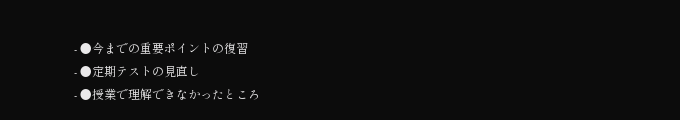- ●今までの重要ポイントの復習
- ●定期テストの見直し
- ●授業で理解できなかったところ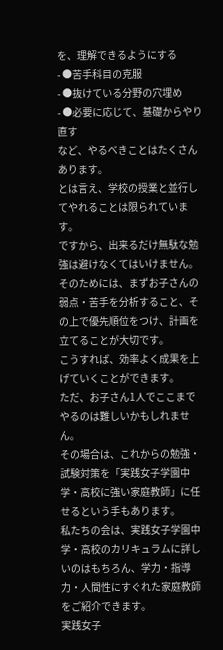を、理解できるようにする
- ●苦手科目の克服
- ●抜けている分野の穴埋め
- ●必要に応じて、基礎からやり直す
など、やるべきことはたくさんあります。
とは言え、学校の授業と並行してやれることは限られています。
ですから、出来るだけ無駄な勉強は避けなくてはいけません。
そのためには、まずお子さんの弱点・苦手を分析すること、その上で優先順位をつけ、計画を立てることが大切です。
こうすれば、効率よく成果を上げていくことができます。
ただ、お子さん1人でここまでやるのは難しいかもしれません。
その場合は、これからの勉強・試験対策を「実践女子学園中学・高校に強い家庭教師」に任せるという手もあります。
私たちの会は、実践女子学園中学・高校のカリキュラムに詳しいのはもちろん、学力・指導力・人間性にすぐれた家庭教師をご紹介できます。
実践女子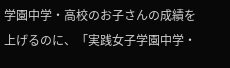学園中学・高校のお子さんの成績を上げるのに、「実践女子学園中学・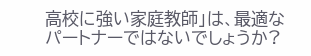高校に強い家庭教師」は、最適なパートナーではないでしょうか?